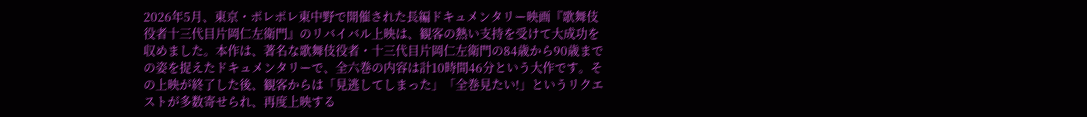2026年5月、東京・ポレポレ東中野で開催された長編ドキュメンタリー映画『歌舞伎役者十三代目片岡仁左衛門』のリバイバル上映は、観客の熱い支持を受けて大成功を収めました。本作は、著名な歌舞伎役者・十三代目片岡仁左衛門の84歳から90歳までの姿を捉えたドキュメンタリーで、全六巻の内容は計10時間46分という大作です。その上映が終了した後、観客からは「見逃してしまった」「全巻見たい!」というリクエストが多数寄せられ、再度上映する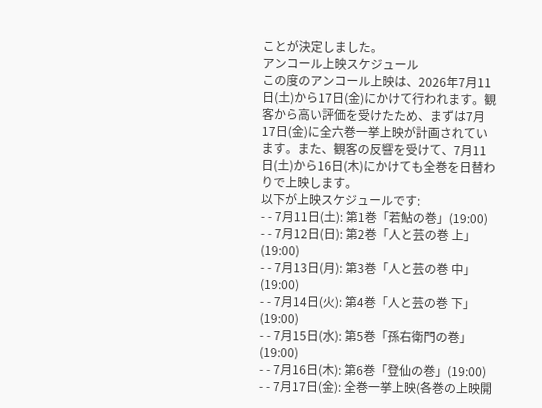ことが決定しました。
アンコール上映スケジュール
この度のアンコール上映は、2026年7月11日(土)から17日(金)にかけて行われます。観客から高い評価を受けたため、まずは7月17日(金)に全六巻一挙上映が計画されています。また、観客の反響を受けて、7月11日(土)から16日(木)にかけても全巻を日替わりで上映します。
以下が上映スケジュールです:
- - 7月11日(土): 第1巻「若鮎の巻」(19:00)
- - 7月12日(日): 第2巻「人と芸の巻 上」(19:00)
- - 7月13日(月): 第3巻「人と芸の巻 中」(19:00)
- - 7月14日(火): 第4巻「人と芸の巻 下」(19:00)
- - 7月15日(水): 第5巻「孫右衛門の巻」(19:00)
- - 7月16日(木): 第6巻「登仙の巻」(19:00)
- - 7月17日(金): 全巻一挙上映(各巻の上映開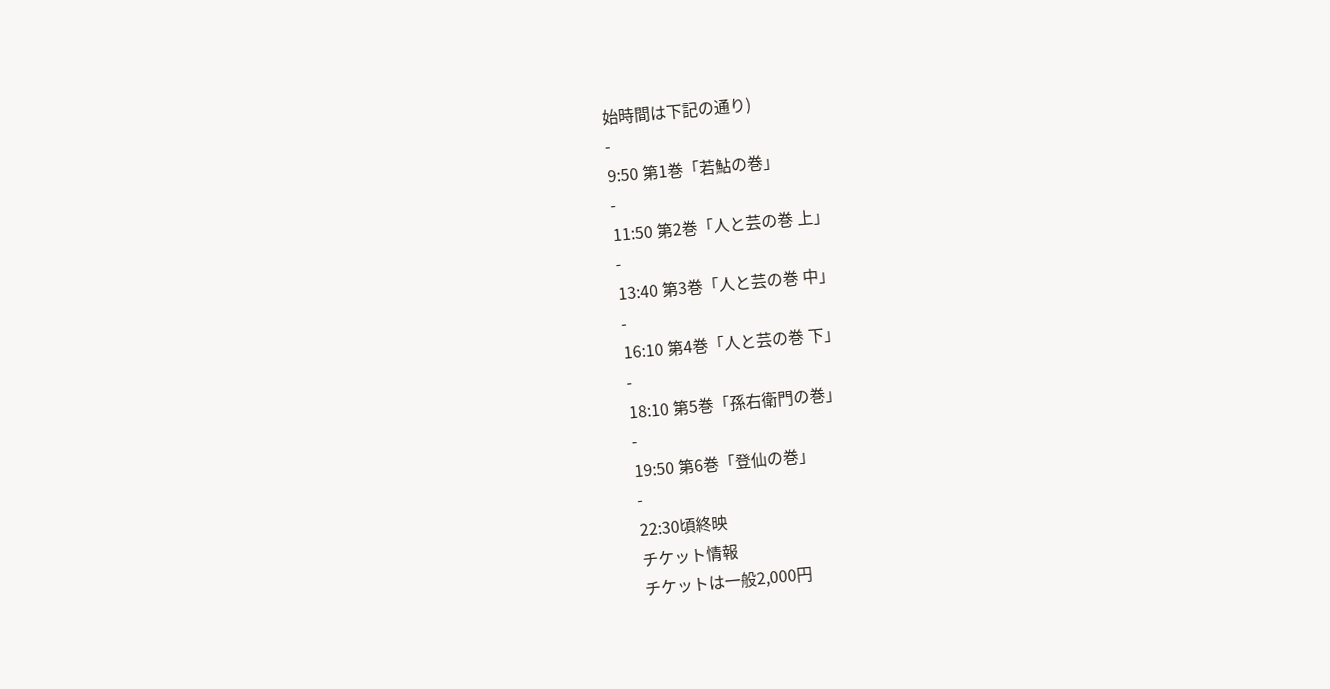始時間は下記の通り)
-
9:50 第1巻「若鮎の巻」
-
11:50 第2巻「人と芸の巻 上」
-
13:40 第3巻「人と芸の巻 中」
-
16:10 第4巻「人と芸の巻 下」
-
18:10 第5巻「孫右衛門の巻」
-
19:50 第6巻「登仙の巻」
-
22:30頃終映
チケット情報
チケットは一般2,000円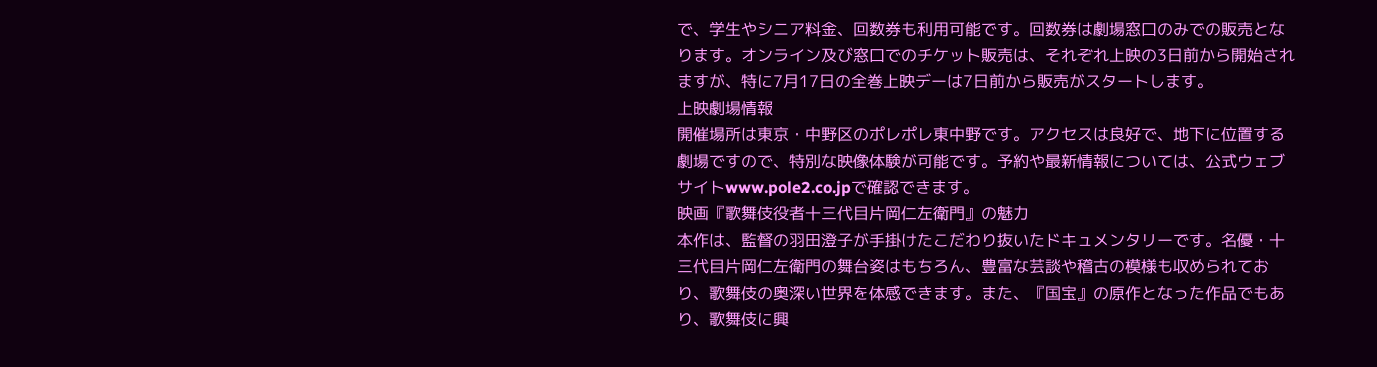で、学生やシニア料金、回数券も利用可能です。回数券は劇場窓口のみでの販売となります。オンライン及び窓口でのチケット販売は、それぞれ上映の3日前から開始されますが、特に7月17日の全巻上映デーは7日前から販売がスタートします。
上映劇場情報
開催場所は東京・中野区のポレポレ東中野です。アクセスは良好で、地下に位置する劇場ですので、特別な映像体験が可能です。予約や最新情報については、公式ウェブサイトwww.pole2.co.jpで確認できます。
映画『歌舞伎役者十三代目片岡仁左衛門』の魅力
本作は、監督の羽田澄子が手掛けたこだわり抜いたドキュメンタリーです。名優・十三代目片岡仁左衛門の舞台姿はもちろん、豊富な芸談や稽古の模様も収められており、歌舞伎の奥深い世界を体感できます。また、『国宝』の原作となった作品でもあり、歌舞伎に興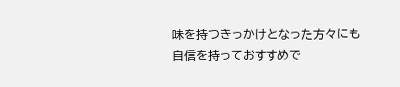味を持つきっかけとなった方々にも自信を持っておすすめで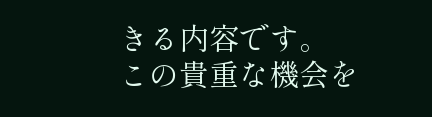きる内容です。
この貴重な機会を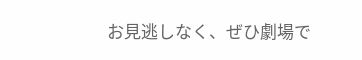お見逃しなく、ぜひ劇場で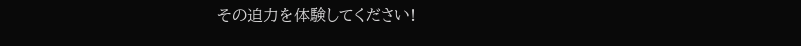その迫力を体験してください!